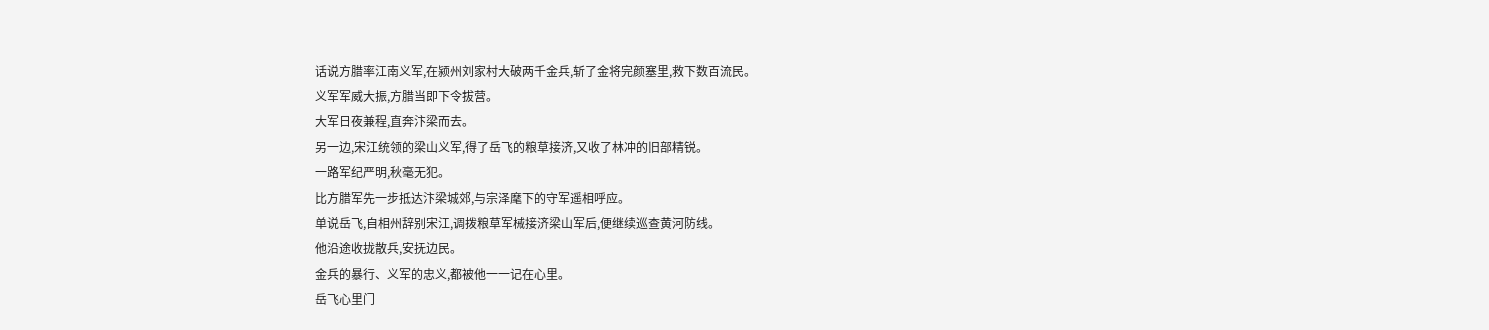话说方腊率江南义军,在颍州刘家村大破两千金兵,斩了金将完颜塞里,救下数百流民。
义军军威大振,方腊当即下令拔营。
大军日夜兼程,直奔汴梁而去。
另一边,宋江统领的梁山义军,得了岳飞的粮草接济,又收了林冲的旧部精锐。
一路军纪严明,秋毫无犯。
比方腊军先一步抵达汴梁城郊,与宗泽麾下的守军遥相呼应。
单说岳飞,自相州辞别宋江,调拨粮草军械接济梁山军后,便继续巡查黄河防线。
他沿途收拢散兵,安抚边民。
金兵的暴行、义军的忠义,都被他一一记在心里。
岳飞心里门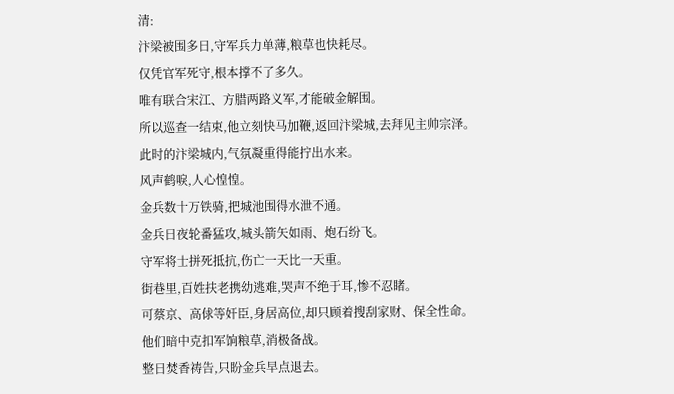清:
汴梁被围多日,守军兵力单薄,粮草也快耗尽。
仅凭官军死守,根本撑不了多久。
唯有联合宋江、方腊两路义军,才能破金解围。
所以巡查一结束,他立刻快马加鞭,返回汴梁城,去拜见主帅宗泽。
此时的汴梁城内,气氛凝重得能拧出水来。
风声鹤唳,人心惶惶。
金兵数十万铁骑,把城池围得水泄不通。
金兵日夜轮番猛攻,城头箭矢如雨、炮石纷飞。
守军将士拼死抵抗,伤亡一天比一天重。
街巷里,百姓扶老携幼逃难,哭声不绝于耳,惨不忍睹。
可蔡京、高俅等奸臣,身居高位,却只顾着搜刮家财、保全性命。
他们暗中克扣军饷粮草,消极备战。
整日焚香祷告,只盼金兵早点退去。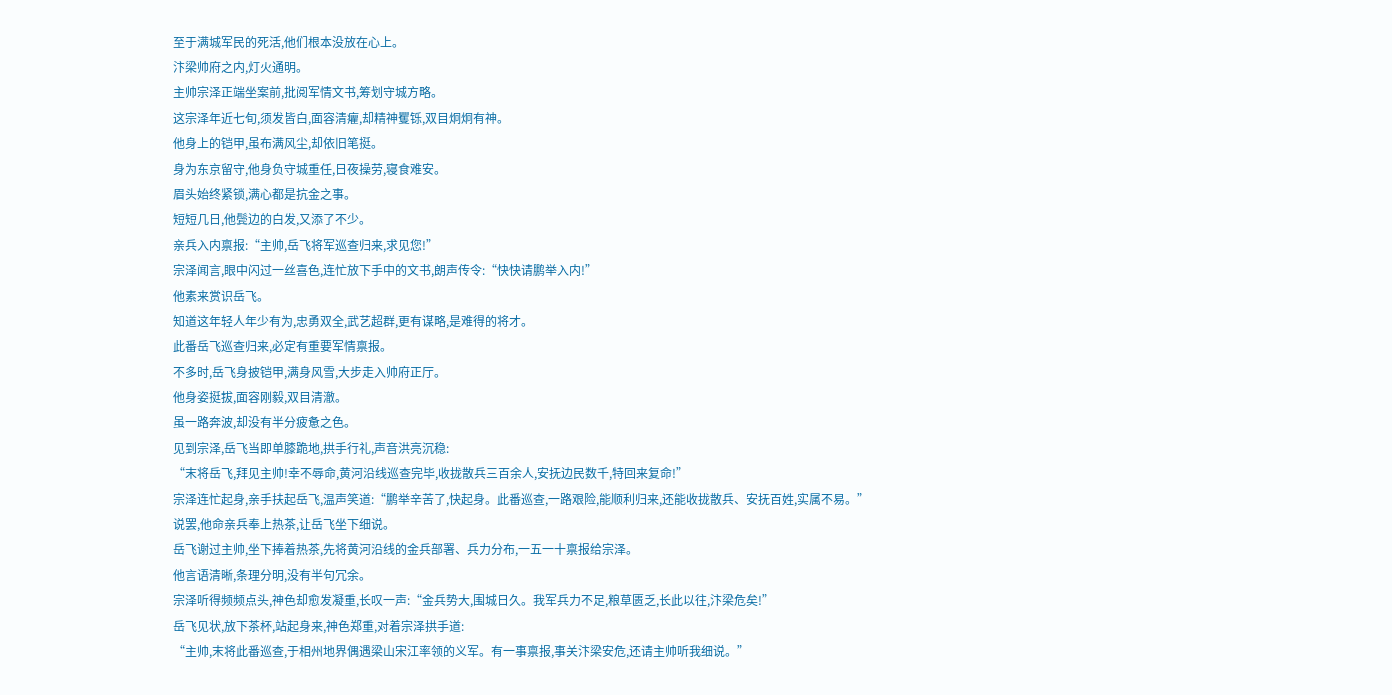至于满城军民的死活,他们根本没放在心上。
汴梁帅府之内,灯火通明。
主帅宗泽正端坐案前,批阅军情文书,筹划守城方略。
这宗泽年近七旬,须发皆白,面容清癯,却精神矍铄,双目炯炯有神。
他身上的铠甲,虽布满风尘,却依旧笔挺。
身为东京留守,他身负守城重任,日夜操劳,寝食难安。
眉头始终紧锁,满心都是抗金之事。
短短几日,他鬓边的白发,又添了不少。
亲兵入内禀报:“主帅,岳飞将军巡查归来,求见您!”
宗泽闻言,眼中闪过一丝喜色,连忙放下手中的文书,朗声传令:“快快请鹏举入内!”
他素来赏识岳飞。
知道这年轻人年少有为,忠勇双全,武艺超群,更有谋略,是难得的将才。
此番岳飞巡查归来,必定有重要军情禀报。
不多时,岳飞身披铠甲,满身风雪,大步走入帅府正厅。
他身姿挺拔,面容刚毅,双目清澈。
虽一路奔波,却没有半分疲惫之色。
见到宗泽,岳飞当即单膝跪地,拱手行礼,声音洪亮沉稳:
“末将岳飞,拜见主帅!幸不辱命,黄河沿线巡查完毕,收拢散兵三百余人,安抚边民数千,特回来复命!”
宗泽连忙起身,亲手扶起岳飞,温声笑道:“鹏举辛苦了,快起身。此番巡查,一路艰险,能顺利归来,还能收拢散兵、安抚百姓,实属不易。”
说罢,他命亲兵奉上热茶,让岳飞坐下细说。
岳飞谢过主帅,坐下捧着热茶,先将黄河沿线的金兵部署、兵力分布,一五一十禀报给宗泽。
他言语清晰,条理分明,没有半句冗余。
宗泽听得频频点头,神色却愈发凝重,长叹一声:“金兵势大,围城日久。我军兵力不足,粮草匮乏,长此以往,汴梁危矣!”
岳飞见状,放下茶杯,站起身来,神色郑重,对着宗泽拱手道:
“主帅,末将此番巡查,于相州地界偶遇梁山宋江率领的义军。有一事禀报,事关汴梁安危,还请主帅听我细说。”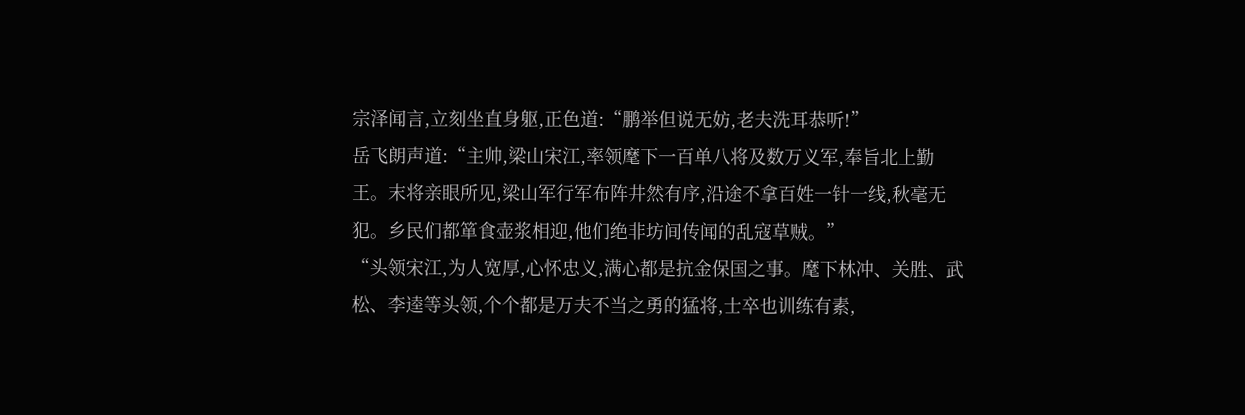宗泽闻言,立刻坐直身躯,正色道:“鹏举但说无妨,老夫洗耳恭听!”
岳飞朗声道:“主帅,梁山宋江,率领麾下一百单八将及数万义军,奉旨北上勤王。末将亲眼所见,梁山军行军布阵井然有序,沿途不拿百姓一针一线,秋毫无犯。乡民们都箪食壶浆相迎,他们绝非坊间传闻的乱寇草贼。”
“头领宋江,为人宽厚,心怀忠义,满心都是抗金保国之事。麾下林冲、关胜、武松、李逵等头领,个个都是万夫不当之勇的猛将,士卒也训练有素,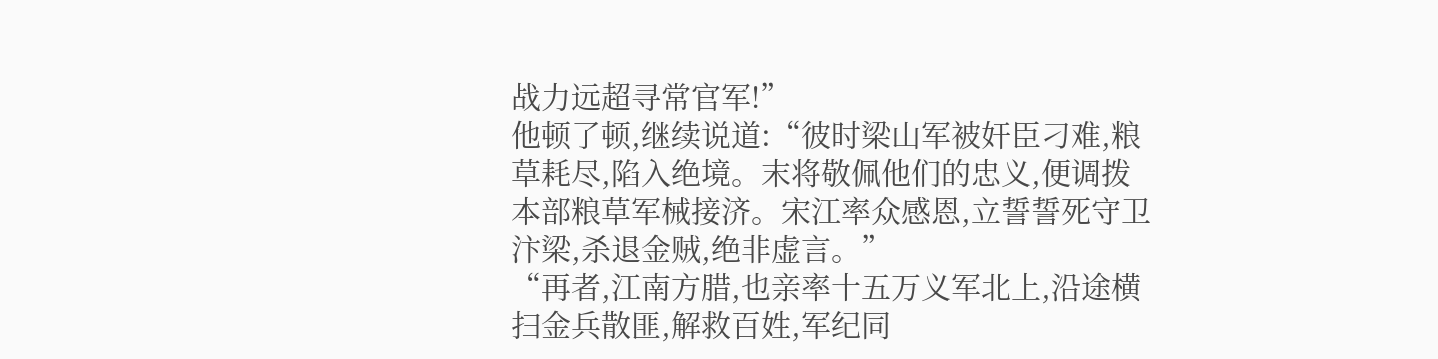战力远超寻常官军!”
他顿了顿,继续说道:“彼时梁山军被奸臣刁难,粮草耗尽,陷入绝境。末将敬佩他们的忠义,便调拨本部粮草军械接济。宋江率众感恩,立誓誓死守卫汴梁,杀退金贼,绝非虚言。”
“再者,江南方腊,也亲率十五万义军北上,沿途横扫金兵散匪,解救百姓,军纪同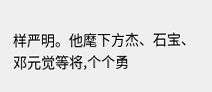样严明。他麾下方杰、石宝、邓元觉等将,个个勇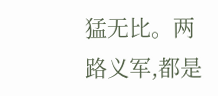猛无比。两路义军,都是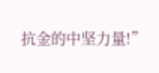抗金的中坚力量!”